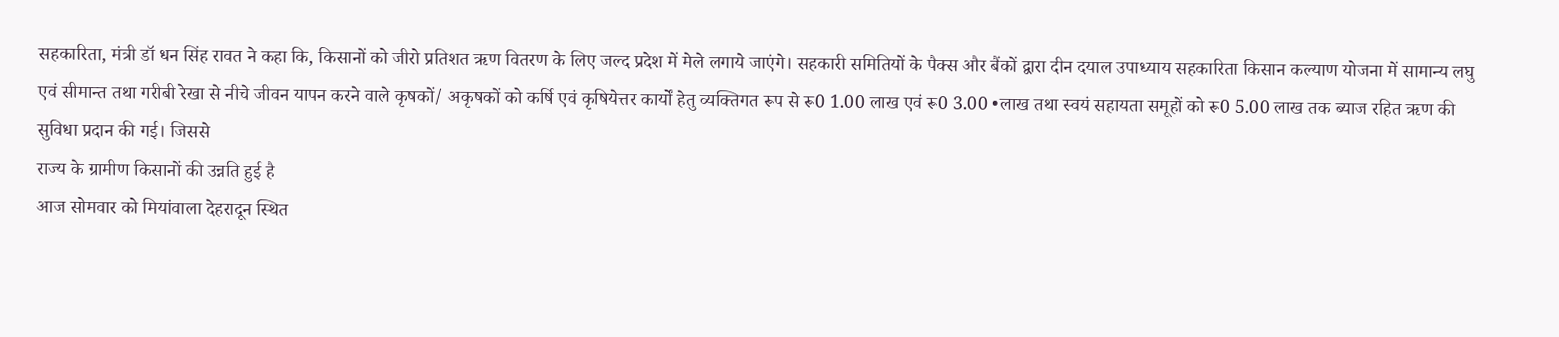सहकारिता, मंत्री डॉ धन सिंह रावत ने कहा कि, किसानों को जीरो प्रतिशत ऋण वितरण के लिए जल्द प्रदेश में मेले लगाये जाएंगे। सहकारी समितियों के पैक्स और बैंकों द्वारा दीन दयाल उपाध्याय सहकारिता किसान कल्याण योजना में सामान्य लघु एवं सीमान्त तथा गरीबी रेखा से नीचे जीवन यापन करने वाले कृषकों/ अकृषकों को कर्षि एवं कृषियेत्तर कार्यों हेतु व्यक्तिगत रूप से रू0 1.00 लाख एवं रू0 3.00 •लाख तथा स्वयं सहायता समूहों को रू0 5.00 लाख तक ब्याज रहित ऋण की सुविधा प्रदान की गई। जिससे
राज्य के ग्रामीण किसानों की उन्नति हुई है
आज सोमवार को मियांवाला देहरादून स्थित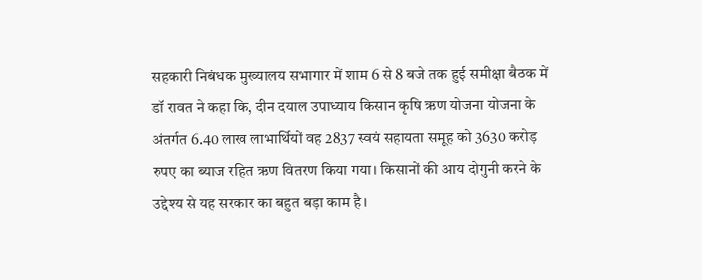सहकारी निबंधक मुख्यालय सभागार में शाम 6 से 8 बजे तक हुई समीक्षा बैठक में डॉ रावत ने कहा कि, दीन दयाल उपाध्याय किसान कृषि ऋण योजना योजना के अंतर्गत 6.40 लाख लाभार्थियों वह 2837 स्वयं सहायता समूह को 3630 करोड़ रुपए का ब्याज रहित ऋण वितरण किया गया। किसानों की आय दोगुनी करने के उद्देश्य से यह सरकार का बहुत बड़ा काम है।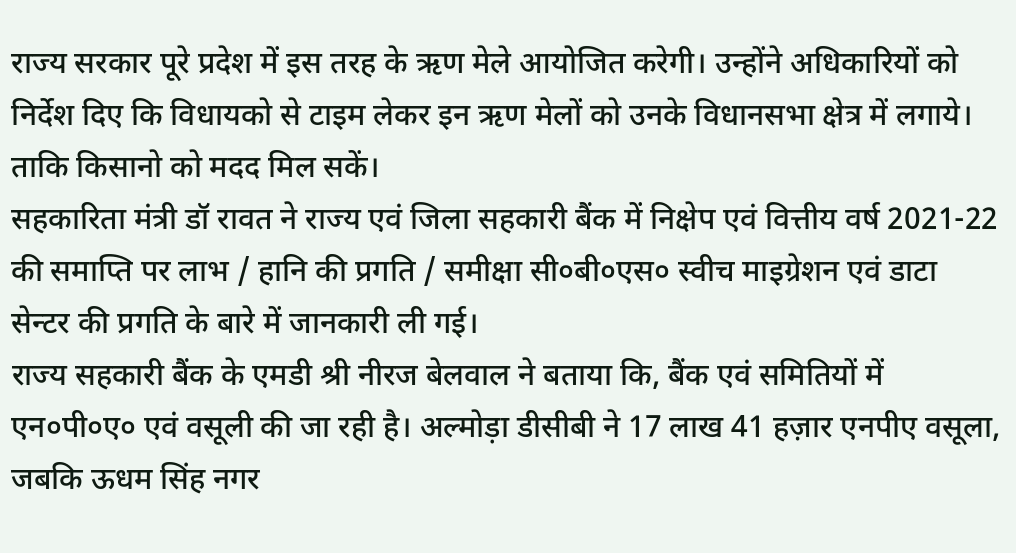राज्य सरकार पूरे प्रदेश में इस तरह के ऋण मेले आयोजित करेगी। उन्होंने अधिकारियों को निर्देश दिए कि विधायको से टाइम लेकर इन ऋण मेलों को उनके विधानसभा क्षेत्र में लगाये। ताकि किसानो को मदद मिल सकें।
सहकारिता मंत्री डॉ रावत ने राज्य एवं जिला सहकारी बैंक में निक्षेप एवं वित्तीय वर्ष 2021-22 की समाप्ति पर लाभ / हानि की प्रगति / समीक्षा सी०बी०एस० स्वीच माइग्रेशन एवं डाटा सेन्टर की प्रगति के बारे में जानकारी ली गई।
राज्य सहकारी बैंक के एमडी श्री नीरज बेलवाल ने बताया कि, बैंक एवं समितियों में एन०पी०ए० एवं वसूली की जा रही है। अल्मोड़ा डीसीबी ने 17 लाख 41 हज़ार एनपीए वसूला, जबकि ऊधम सिंह नगर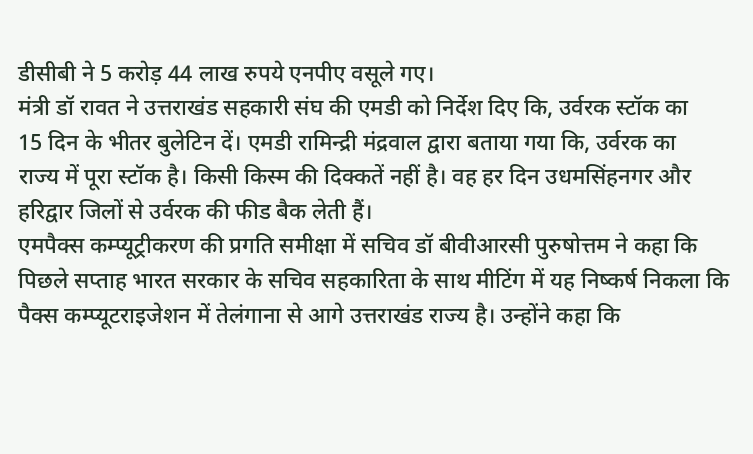डीसीबी ने 5 करोड़ 44 लाख रुपये एनपीए वसूले गए।
मंत्री डॉ रावत ने उत्तराखंड सहकारी संघ की एमडी को निर्देश दिए कि, उर्वरक स्टॉक का
15 दिन के भीतर बुलेटिन दें। एमडी रामिन्द्री मंद्रवाल द्वारा बताया गया कि, उर्वरक का
राज्य में पूरा स्टॉक है। किसी किस्म की दिक्कतें नहीं है। वह हर दिन उधमसिंहनगर और हरिद्वार जिलों से उर्वरक की फीड बैक लेती हैं।
एमपैक्स कम्प्यूट्रीकरण की प्रगति समीक्षा में सचिव डॉ बीवीआरसी पुरुषोत्तम ने कहा कि
पिछले सप्ताह भारत सरकार के सचिव सहकारिता के साथ मीटिंग में यह निष्कर्ष निकला कि पैक्स कम्प्यूटराइजेशन में तेलंगाना से आगे उत्तराखंड राज्य है। उन्होंने कहा कि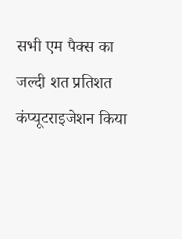सभी एम पैक्स का जल्दी शत प्रतिशत कंप्यूटराइजेशन किया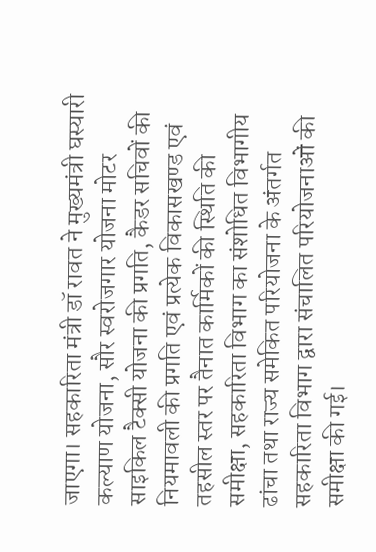जाएगा। सहकारिता मंत्री डॉ रावत ने मुख्यमंत्री घस्यारी कल्याण योजना, सौर स्वरोजगार योजना मोटर साइकिल टैक्सी योजना की प्रगति, कैडर सचिवों की नियमावली की प्रगति एवं प्रत्येक विकासखण्ड एवं तहसील स्तर पर तैनात कार्मिकों की स्थिति की समीक्षा, सहकारिता विभाग का संशोधित विभागीय ढांचा तथा राज्य समेकित परियोजना के अंतर्गत सहकारिता विभाग द्वारा संचालित परियोजनाओं की समीक्षा की गई।